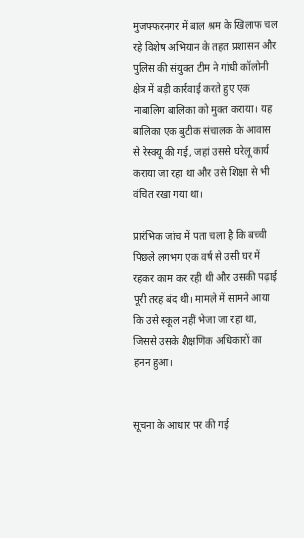मुजफ्फरनगर में बाल श्रम के खिलाफ चल रहे विशेष अभियान के तहत प्रशासन और पुलिस की संयुक्त टीम ने गांधी कॉलोनी क्षेत्र में बड़ी कार्रवाई करते हुए एक नाबालिग बालिका को मुक्त कराया। यह बालिका एक बुटीक संचालक के आवास से रेस्क्यू की गई, जहां उससे घरेलू कार्य कराया जा रहा था और उसे शिक्षा से भी वंचित रखा गया था।

प्रारंभिक जांच में पता चला है कि बच्ची पिछले लगभग एक वर्ष से उसी घर में रहकर काम कर रही थी और उसकी पढ़ाई पूरी तरह बंद थी। मामले में सामने आया कि उसे स्कूल नहीं भेजा जा रहा था, जिससे उसके शैक्षणिक अधिकारों का हनन हुआ।


सूचना के आधार पर की गई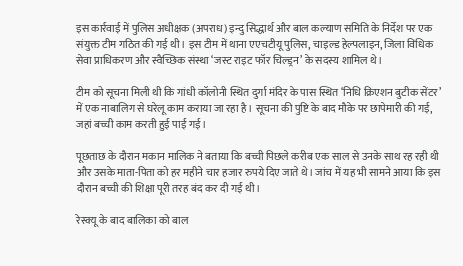इस कार्रवाई में पुलिस अधीक्षक (अपराध) इन्दु सिद्धार्थ और बाल कल्याण समिति के निर्देश पर एक संयुक्त टीम गठित की गई थी। इस टीम में थाना एएचटीयू पुलिस, चाइल्ड हेल्पलाइन, जिला विधिक सेवा प्राधिकरण और स्वैच्छिक संस्था ‘जस्ट राइट फॉर चिल्ड्रन’ के सदस्य शामिल थे।

टीम को सूचना मिली थी कि गांधी कॉलोनी स्थित दुर्गा मंदिर के पास स्थित ‘निधि क्रिएशन बुटीक सेंटर’ में एक नाबालिग से घरेलू काम कराया जा रहा है। सूचना की पुष्टि के बाद मौके पर छापेमारी की गई, जहां बच्ची काम करती हुई पाई गई।

पूछताछ के दौरान मकान मालिक ने बताया कि बच्ची पिछले करीब एक साल से उनके साथ रह रही थी और उसके माता-पिता को हर महीने चार हजार रुपये दिए जाते थे। जांच में यह भी सामने आया कि इस दौरान बच्ची की शिक्षा पूरी तरह बंद कर दी गई थी।

रेस्क्यू के बाद बालिका को बाल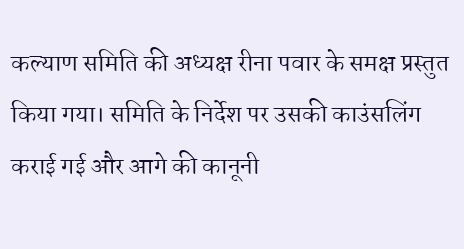कल्याण समिति की अध्यक्ष रीना पवार के समक्ष प्रस्तुत किया गया। समिति के निर्देश पर उसकी काउंसलिंग कराई गई और आगे की कानूनी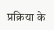प्रक्रिया के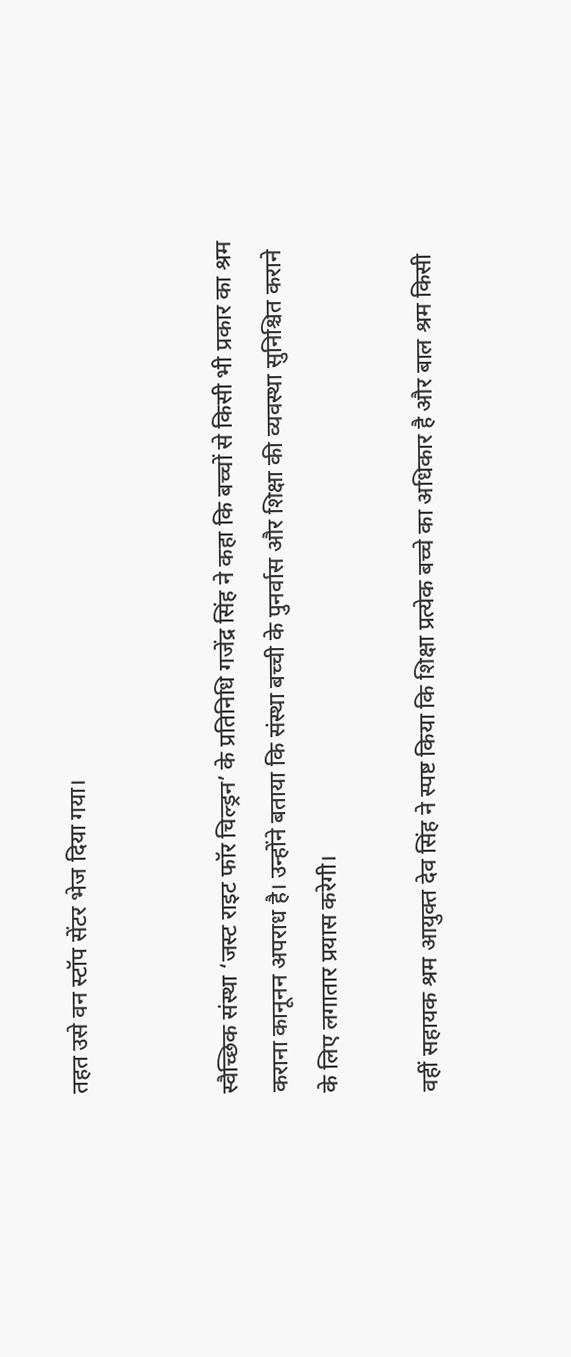तहत उसे वन स्टॉप सेंटर भेज दिया गया।


स्वैच्छिक संस्था ‘जस्ट राइट फॉर चिल्ड्रन’ के प्रतिनिधि गजेंद्र सिंह ने कहा कि बच्चों से किसी भी प्रकार का श्रम कराना कानूनन अपराध है। उन्होंने बताया कि संस्था बच्ची के पुनर्वास और शिक्षा की व्यवस्था सुनिश्चित कराने के लिए लगातार प्रयास करेगी।

वहीं सहायक श्रम आयुक्त देव सिंह ने स्पष्ट किया कि शिक्षा प्रत्येक बच्चे का अधिकार है और बाल श्रम किसी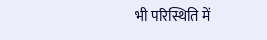भी परिस्थिति में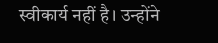स्वीकार्य नहीं है। उन्होंने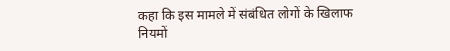कहा कि इस मामले में संबंधित लोगों के खिलाफ नियमों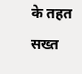के तहत सख्त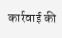कार्रवाई की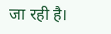जा रही है।